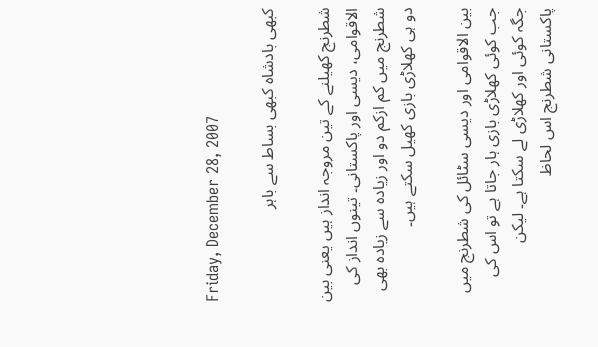Friday, December 28, 2007

کبھی بادشاہ کبھی بساط سے باہر

شطرنج کھیلنے کے تین مروجہ انداز ہیں یعنی بین الاقوامی، دیسی اور پاکستانی۔ تینوں انداز کی شطرنج میں کم ازکم دو اور زیادہ سے زیادہ بھی دو ہی کھلاڑی بازی کھیل سکتے ہیں۔

بین الاقوامی اور دیسی سٹائل کی شطرنج میں جب کوئی کھلاڑی بازی ہار جاتا ہے تو اس کی جگہ کوئی اور کھلاڑی لے سکتا ہے۔ لیکن پاکستانی شطرنج اس لحاظ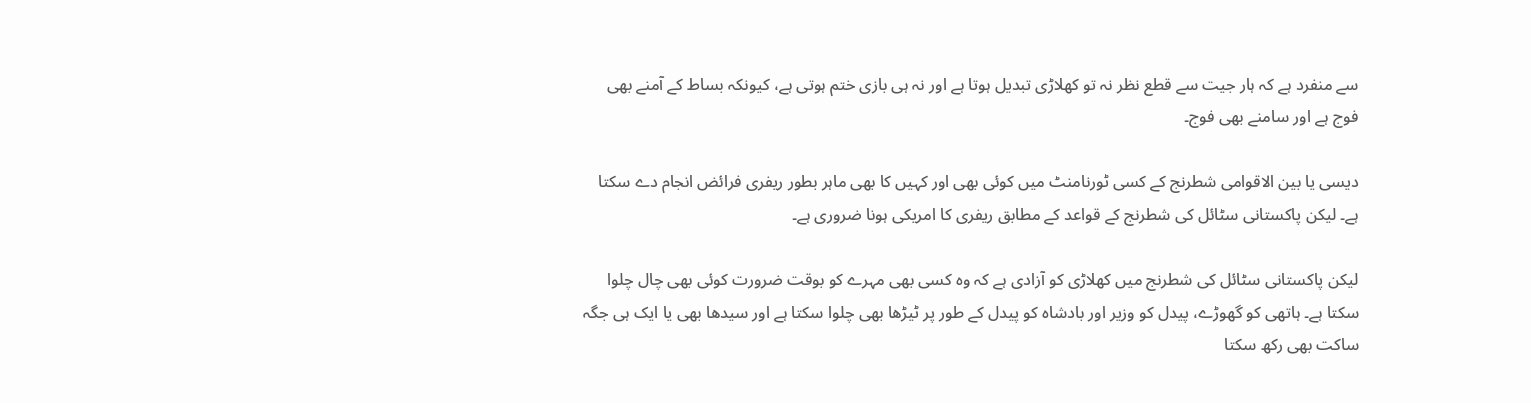سے منفرد ہے کہ ہار جیت سے قطع نظر نہ تو کھلاڑی تبدیل ہوتا ہے اور نہ ہی بازی ختم ہوتی ہے، کیونکہ بساط کے آمنے بھی فوج ہے اور سامنے بھی فوج۔

دیسی یا بین الاقوامی شطرنج کے کسی ٹورنامنٹ میں کوئی بھی اور کہیں کا بھی ماہر بطور ریفری فرائض انجام دے سکتا ہے۔ لیکن پاکستانی سٹائل کی شطرنج کے قواعد کے مطابق ریفری کا امریکی ہونا ضروری ہے۔

لیکن پاکستانی سٹائل کی شطرنج میں کھلاڑی کو آزادی ہے کہ وہ کسی بھی مہرے کو بوقت ضرورت کوئی بھی چال چلوا سکتا ہے۔ ہاتھی کو گھوڑے، پیدل کو وزیر اور بادشاہ کو پیدل کے طور پر ٹیڑھا بھی چلوا سکتا ہے اور سیدھا بھی یا ایک ہی جگہ ساکت بھی رکھ سکتا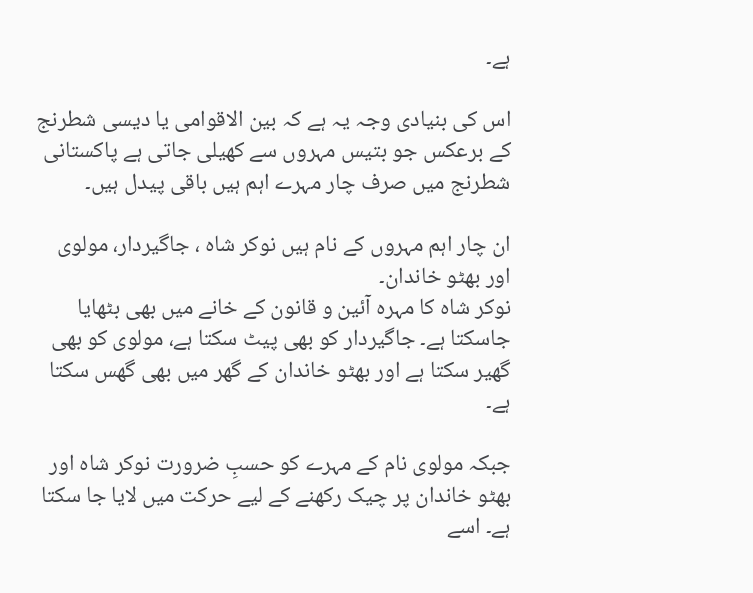ہے۔

اس کی بنیادی وجہ یہ ہے کہ بین الاقوامی یا دیسی شطرنج کے برعکس جو بتیس مہروں سے کھیلی جاتی ہے پاکستانی شطرنج میں صرف چار مہرے اہم ہیں باقی پیدل ہیں۔

ان چار اہم مہروں کے نام ہیں نوکر شاہ ، جاگیردار، مولوی اور بھٹو خاندان۔
نوکر شاہ کا مہرہ آئین و قانون کے خانے میں بھی بٹھایا جاسکتا ہے۔ جاگیردار کو بھی پیٹ سکتا ہے، مولوی کو بھی گھیر سکتا ہے اور بھٹو خاندان کے گھر میں بھی گھس سکتا ہے۔

جبکہ مولوی نام کے مہرے کو حسبِ ضرورت نوکر شاہ اور بھٹو خاندان پر چیک رکھنے کے لیے حرکت میں لایا جا سکتا ہے۔ اسے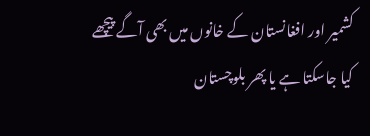کشمیر اور افغانستان کے خانوں میں بھی آگے پیچھے کیا جاسکتا ہے یا پھر بلوچستان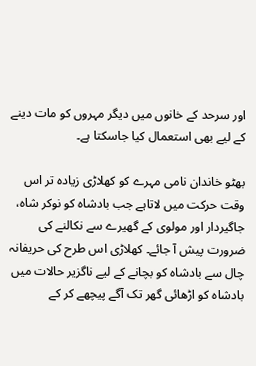اور سرحد کے خانوں میں دیگر مہروں کو مات دینے کے لیے بھی استعمال کیا جاسکتا ہے۔

بھٹو خاندان نامی مہرے کو کھلاڑی زیادہ تر اس وقت حرکت میں لاتاہے جب بادشاہ کو نوکر شاہ، جاگیردار اور مولوی کے گھیرے سے نکالنے کی ضرورت پیش آ جائے۔ کھلاڑی اس طرح کی حریفانہ چال سے بادشاہ کو بچانے کے لیے ناگزیر حالات میں بادشاہ کو اڑھائی گھر تک آگے پیچھے کر کے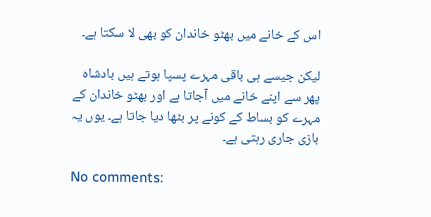اس کے خانے میں بھٹو خاندان کو بھی لا سکتا ہے۔

لیکن جیسے ہی باقی مہرے پسپا ہوتے ہیں بادشاہ پھر سے اپنے خانے میں آجاتا ہے اور بھٹو خاندان کے مہرے کو بساط کے کونے پر بٹھا دیا جاتا ہے۔ یوں یہ بازی جاری رہتی ہے۔

No comments: